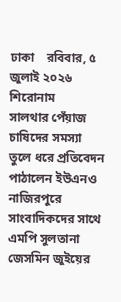ঢাকা    রবিবার, ৫ জুলাই ২০২৬
শিরোনাম
সালথার পেঁয়াজ চাষিদের সমস্যা তুলে ধরে প্রতিবেদন পাঠালেন ইউএনও নাজিরপুরে সাংবাদিকদের সাথে এমপি সুলতানা জেসমিন জুইয়ের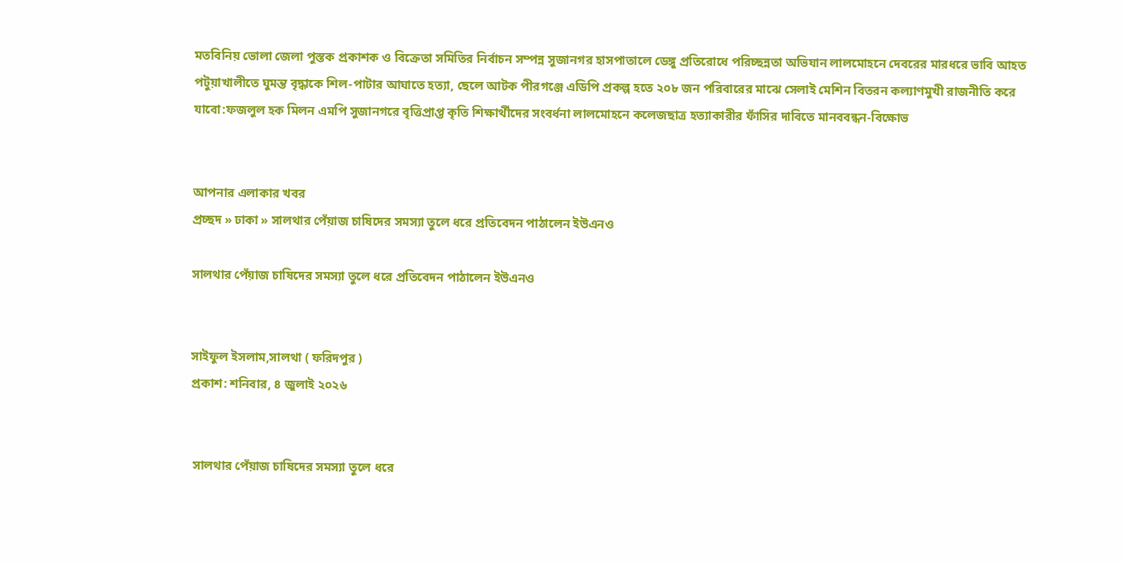মতবিনিয় ভোলা জেলা পুস্তক প্রকাশক ও বিক্রেতা সমিতির নির্বাচন সম্পন্ন সুজানগর হাসপাতালে ডেঙ্গু প্রতিরোধে পরিচ্ছন্নতা অভিযান লালমোহনে দেবরের মারধরে ভাবি আহত পটুয়াখালীতে ঘুমন্ত বৃদ্ধাকে শিল-পাটার আঘাতে হত্যা, ছেলে আটক পীরগঞ্জে এডিপি প্রকল্প হতে ২০৮ জন পরিবারের মাঝে সেলাই মেশিন বিতরন কল্যাণমুখী রাজনীতি করে যাবো:ফজলুল হক মিলন এমপি সুজানগরে বৃত্তিপ্রাপ্ত কৃতি শিক্ষার্থীদের সংবর্ধনা লালমোহনে কলেজছাত্র হত্যাকারীর ফাঁসির দাবিতে মানববন্ধন-বিক্ষোভ


আপনার এলাকার খবর
প্রচ্ছদ » ঢাকা » সালথার পেঁয়াজ চাষিদের সমস্যা তুলে ধরে প্রতিবেদন পাঠালেন ইউএনও

সালথার পেঁয়াজ চাষিদের সমস্যা তুলে ধরে প্রতিবেদন পাঠালেন ইউএনও


সাইফুল ইসলাম,সালথা ( ফরিদপুর )
প্রকাশ: শনিবার, ৪ জুলাই ২০২৬


 সালথার পেঁয়াজ চাষিদের সমস্যা তুলে ধরে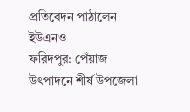প্রতিবেদন পাঠালেন ইউএনও
ফরিদপুর: পেঁয়াজ উৎপাদনে শীর্ষ উপজেলা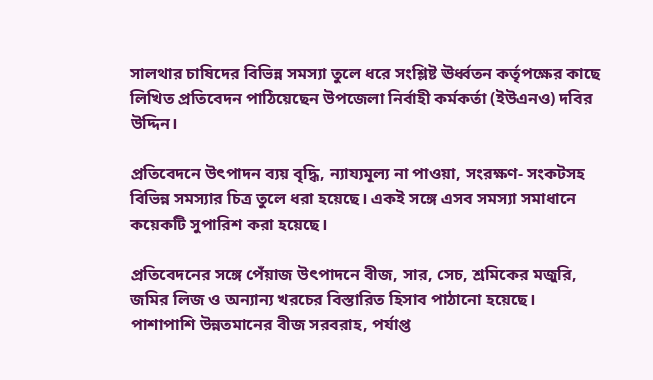সালথার চাষিদের বিভিন্ন সমস্যা তুলে ধরে সংশ্লিষ্ট ঊর্ধ্বতন কর্তৃপক্ষের কাছে লিখিত প্রতিবেদন পাঠিয়েছেন উপজেলা নির্বাহী কর্মকর্তা (ইউএনও) দবির উদ্দিন।

প্রতিবেদনে উৎপাদন ব্যয় বৃদ্ধি, ন্যায্যমূল্য না পাওয়া, সংরক্ষণ- সংকটসহ বিভিন্ন সমস্যার চিত্র তুলে ধরা হয়েছে। একই সঙ্গে এসব সমস্যা সমাধানে
কয়েকটি সুপারিশ করা হয়েছে।

প্রতিবেদনের সঙ্গে পেঁয়াজ উৎপাদনে বীজ, সার, সেচ, শ্রমিকের মজুরি, জমির লিজ ও অন্যান্য খরচের বিস্তারিত হিসাব পাঠানো হয়েছে। পাশাপাশি উন্নতমানের বীজ সরবরাহ, পর্যাপ্ত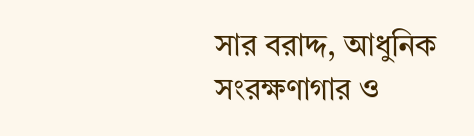সার বরাদ্দ, আধুনিক সংরক্ষণাগার ও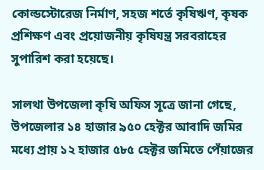কোল্ডস্টোরেজ নির্মাণ, সহজ শর্তে কৃষিঋণ, কৃষক প্রশিক্ষণ এবং প্রয়োজনীয় কৃষিযন্ত্র সরবরাহের সুপারিশ করা হয়েছে।

সালথা উপজেলা কৃষি অফিস সূত্রে জানা গেছে, উপজেলার ১৪ হাজার ৯৫০ হেক্টর আবাদি জমির মধ্যে প্রায় ১২ হাজার ৫৮৫ হেক্টর জমিতে পেঁয়াজের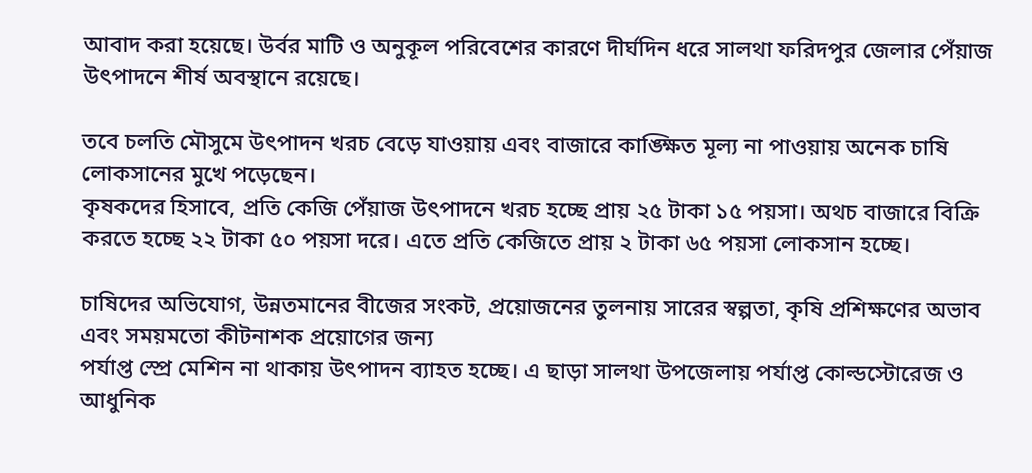আবাদ করা হয়েছে। উর্বর মাটি ও অনুকূল পরিবেশের কারণে দীর্ঘদিন ধরে সালথা ফরিদপুর জেলার পেঁয়াজ উৎপাদনে শীর্ষ অবস্থানে রয়েছে।

তবে চলতি মৌসুমে উৎপাদন খরচ বেড়ে যাওয়ায় এবং বাজারে কাঙ্ক্ষিত মূল্য না পাওয়ায় অনেক চাষি লোকসানের মুখে পড়েছেন।
কৃষকদের হিসাবে, প্রতি কেজি পেঁয়াজ উৎপাদনে খরচ হচ্ছে প্রায় ২৫ টাকা ১৫ পয়সা। অথচ বাজারে বিক্রি করতে হচ্ছে ২২ টাকা ৫০ পয়সা দরে। এতে প্রতি কেজিতে প্রায় ২ টাকা ৬৫ পয়সা লোকসান হচ্ছে।

চাষিদের অভিযোগ, উন্নতমানের বীজের সংকট, প্রয়োজনের তুলনায় সারের স্বল্পতা, কৃষি প্রশিক্ষণের অভাব এবং সময়মতো কীটনাশক প্রয়োগের জন্য
পর্যাপ্ত স্প্রে মেশিন না থাকায় উৎপাদন ব্যাহত হচ্ছে। এ ছাড়া সালথা উপজেলায় পর্যাপ্ত কোল্ডস্টোরেজ ও আধুনিক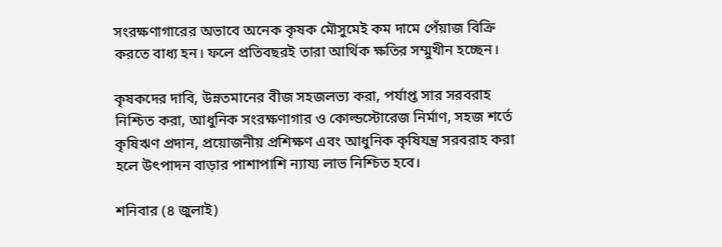সংরক্ষণাগারের অভাবে অনেক কৃষক মৌসুমেই কম দামে পেঁয়াজ বিক্রি করতে বাধ্য হন। ফলে প্রতিবছরই তারা আর্থিক ক্ষতির সম্মুখীন হচ্ছেন।

কৃষকদের দাবি, উন্নতমানের বীজ সহজলভ্য করা, পর্যাপ্ত সার সরবরাহ নিশ্চিত করা, আধুনিক সংরক্ষণাগার ও কোল্ডস্টোরেজ নির্মাণ, সহজ শর্তে কৃষিঋণ প্রদান, প্রয়োজনীয় প্রশিক্ষণ এবং আধুনিক কৃষিযন্ত্র সরবরাহ করা হলে উৎপাদন বাড়ার পাশাপাশি ন্যায্য লাভ নিশ্চিত হবে।

শনিবার (৪ জুলাই)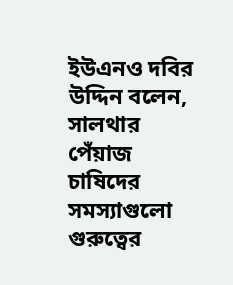ইউএনও দবির উদ্দিন বলেন, সালথার পেঁয়াজ চাষিদের সমস্যাগুলো গুরুত্বের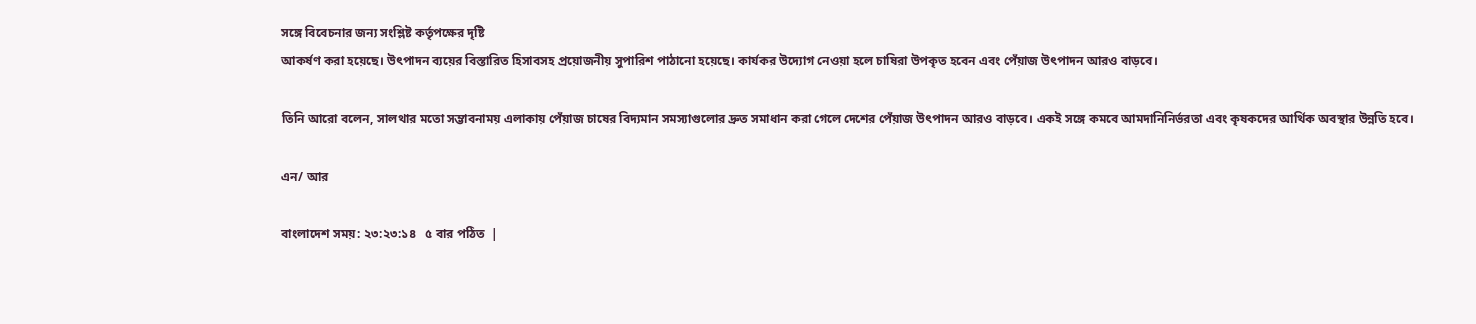সঙ্গে বিবেচনার জন্য সংশ্লিষ্ট কর্তৃপক্ষের দৃষ্টি
আকর্ষণ করা হয়েছে। উৎপাদন ব্যয়ের বিস্তারিত হিসাবসহ প্রয়োজনীয় সুপারিশ পাঠানো হয়েছে। কার্যকর উদ্যোগ নেওয়া হলে চাষিরা উপকৃত হবেন এবং পেঁয়াজ উৎপাদন আরও বাড়বে।

তিনি আরো বলেন, সালথার মতো সম্ভাবনাময় এলাকায় পেঁয়াজ চাষের বিদ্যমান সমস্যাগুলোর দ্রুত সমাধান করা গেলে দেশের পেঁয়াজ উৎপাদন আরও বাড়বে। একই সঙ্গে কমবে আমদানিনির্ভরতা এবং কৃষকদের আর্থিক অবস্থার উন্নতি হবে।

এন/ আর

বাংলাদেশ সময়: ২৩:২৩:১৪   ৫ বার পঠিত  |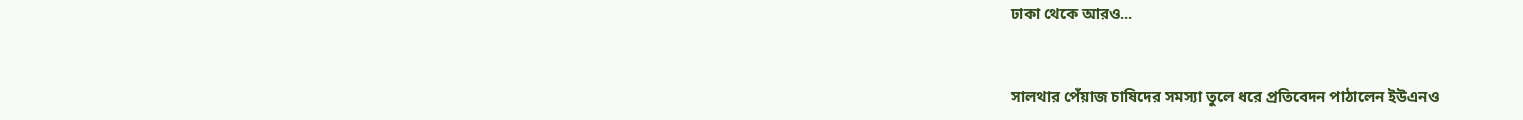ঢাকা থেকে আরও...


সালথার পেঁয়াজ চাষিদের সমস্যা তুলে ধরে প্রতিবেদন পাঠালেন ইউএনও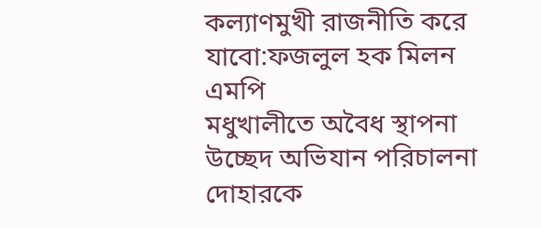কল্যাণমুখী রাজনীতি করে যাবো:ফজলুল হক মিলন এমপি
মধুখালীতে অবৈধ স্থাপনা উচ্ছেদ অভিযান পরিচালনা
দোহারকে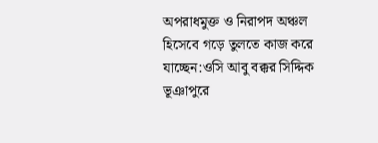অপরাধমুক্ত ও নিরাপদ অঞ্চল হিসেবে গড়ে তুলতে কাজ করে যাচ্ছেন:ওসি আবু বক্কর সিদ্দিক
ভূঞাপুরে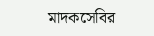মাদকসেবির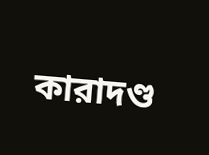কারাদণ্ড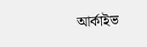আর্কাইভ